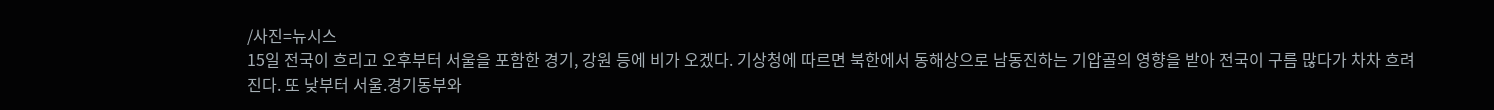/사진=뉴시스
15일 전국이 흐리고 오후부터 서울을 포함한 경기, 강원 등에 비가 오겠다. 기상청에 따르면 북한에서 동해상으로 남동진하는 기압골의 영향을 받아 전국이 구름 많다가 차차 흐려진다. 또 낮부터 서울.경기동부와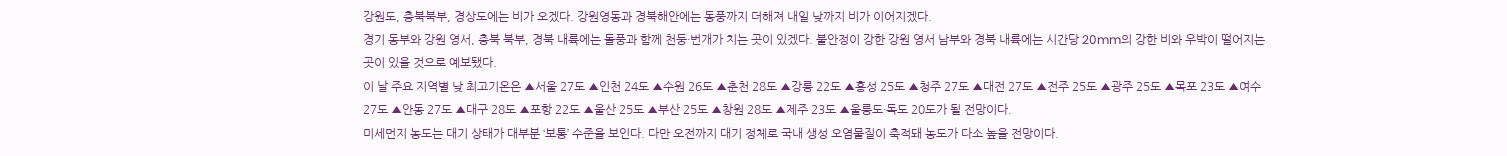강원도, 충북북부, 경상도에는 비가 오겠다. 강원영동과 경북해안에는 동풍까지 더해져 내일 낮까지 비가 이어지겠다.
경기 동부와 강원 영서, 충북 북부, 경북 내륙에는 돌풍과 함께 천둥·번개가 치는 곳이 있겠다. 불안정이 강한 강원 영서 남부와 경북 내륙에는 시간당 20mm의 강한 비와 우박이 떨어지는 곳이 있을 것으로 예보됐다.
이 날 주요 지역별 낮 최고기온은 ▲서울 27도 ▲인천 24도 ▲수원 26도 ▲춘천 28도 ▲강릉 22도 ▲홍성 25도 ▲청주 27도 ▲대전 27도 ▲전주 25도 ▲광주 25도 ▲목포 23도 ▲여수 27도 ▲안동 27도 ▲대구 28도 ▲포항 22도 ▲울산 25도 ▲부산 25도 ▲창원 28도 ▲제주 23도 ▲울릉도·독도 20도가 될 전망이다.
미세먼지 농도는 대기 상태가 대부분 ‘보통’ 수준을 보인다. 다만 오전까지 대기 정체로 국내 생성 오염물질이 축적돼 농도가 다소 높을 전망이다.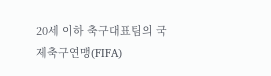20세 이하 축구대표팀의 국제축구연맹(FIFA)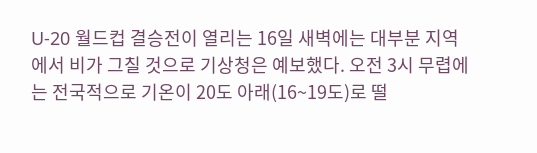U-20 월드컵 결승전이 열리는 16일 새벽에는 대부분 지역에서 비가 그칠 것으로 기상청은 예보했다. 오전 3시 무렵에는 전국적으로 기온이 20도 아래(16~19도)로 떨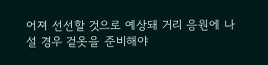어져 선선할 것으로 예상돼 거리 응원에 나설 경우 겉옷을 준비해야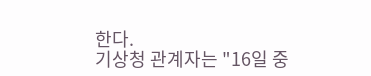한다.
기상청 관계자는 "16일 중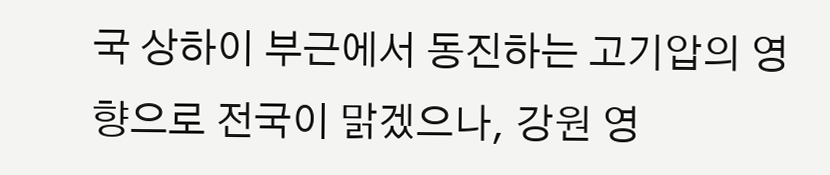국 상하이 부근에서 동진하는 고기압의 영향으로 전국이 맑겠으나, 강원 영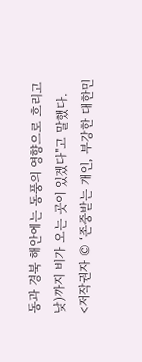동과 경북 해안에는 동풍의 영향으로 흐리고 낮)까지 비가 오는 곳이 있겠다"고 말했다.
<저작권자 © ‘존중받는 개인, 부강한 대한민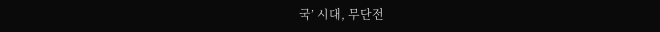국’ 시대, 무단전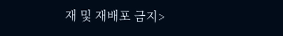재 및 재배포 금지>